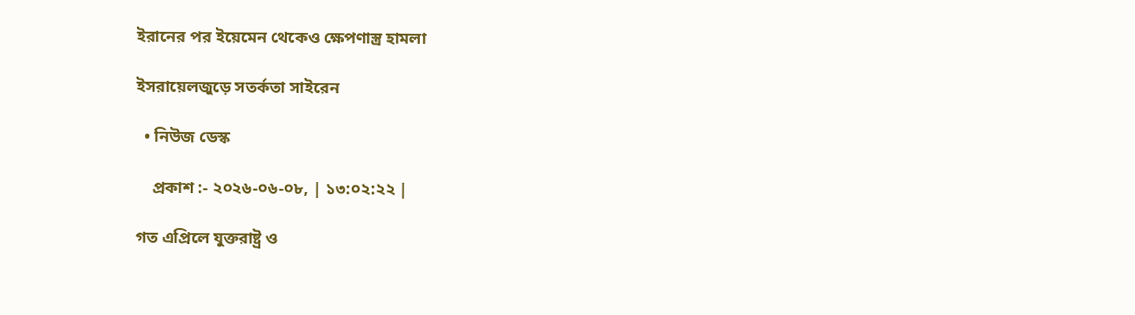ইরানের পর ইয়েমেন থেকেও ক্ষেপণাস্ত্র হামলা

ইসরায়েলজুড়ে সতর্কতা সাইরেন

  • নিউজ ডেস্ক

    প্রকাশ :- ২০২৬-০৬-০৮, | ১৩:০২:২২ |

গত এপ্রিলে যুক্তরাষ্ট্র ও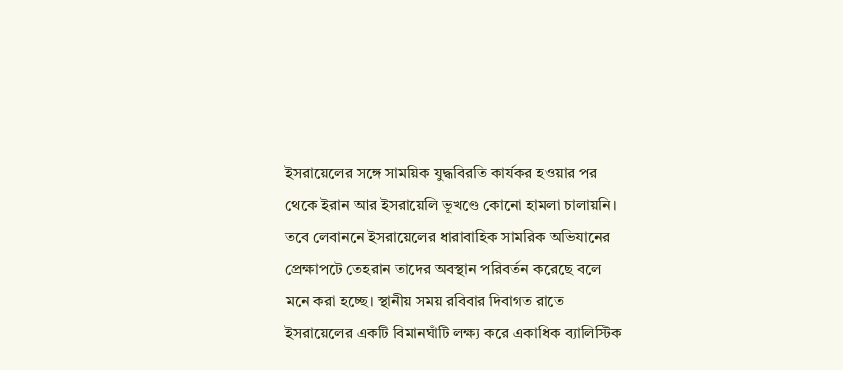ইসরায়েলের সঙ্গে সাময়িক যুদ্ধবিরতি কার্যকর হওয়ার পর থেকে ইরান আর ইসরায়েলি ভূখণ্ডে কোনো হামলা চালায়নি। তবে লেবাননে ইসরায়েলের ধারাবাহিক সামরিক অভিযানের প্রেক্ষাপটে তেহরান তাদের অবস্থান পরিবর্তন করেছে বলে মনে করা হচ্ছে। স্থানীয় সময় রবিবার দিবাগত রাতে ইসরায়েলের একটি বিমানঘাঁটি লক্ষ্য করে একাধিক ব্যালিস্টিক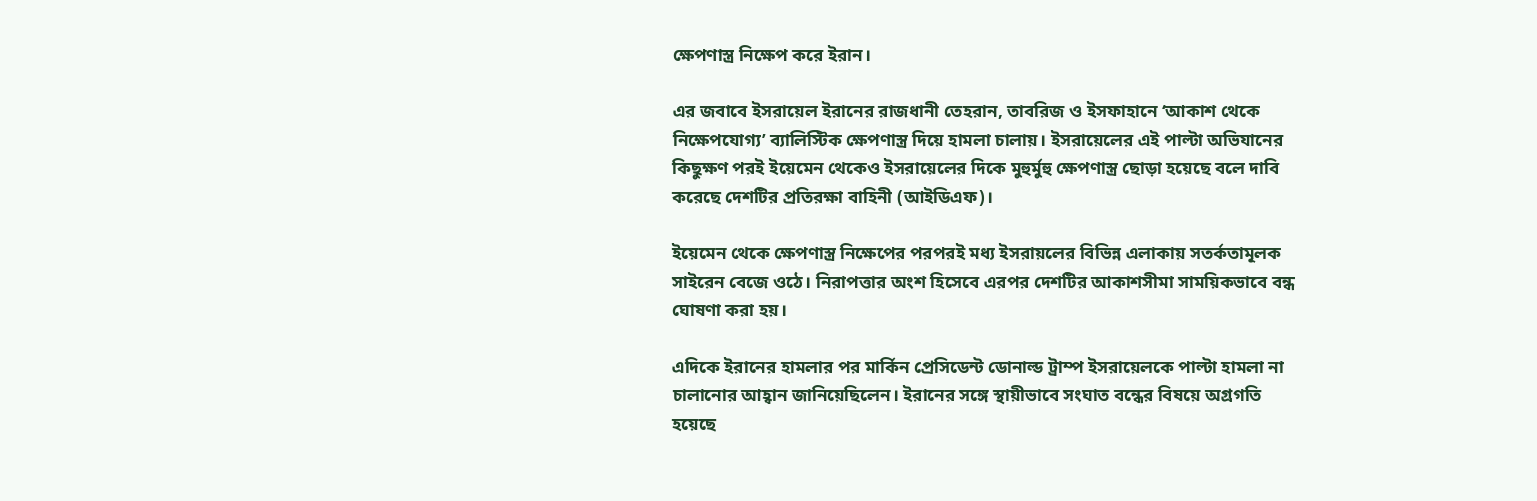ক্ষেপণাস্ত্র নিক্ষেপ করে ইরান।

এর জবাবে ইসরায়েল ইরানের রাজধানী তেহরান, তাবরিজ ও ইসফাহানে ‘আকাশ থেকে নিক্ষেপযোগ্য’ ব্যালিস্টিক ক্ষেপণাস্ত্র দিয়ে হামলা চালায়। ইসরায়েলের এই পাল্টা অভিযানের কিছুক্ষণ পরই ইয়েমেন থেকেও ইসরায়েলের দিকে মুহুর্মুহু ক্ষেপণাস্ত্র ছোড়া হয়েছে বলে দাবি করেছে দেশটির প্রতিরক্ষা বাহিনী (আইডিএফ)।

ইয়েমেন থেকে ক্ষেপণাস্ত্র নিক্ষেপের পরপরই মধ্য ইসরায়লের বিভিন্ন এলাকায় সতর্কতামূলক সাইরেন বেজে ওঠে। নিরাপত্তার অংশ হিসেবে এরপর দেশটির আকাশসীমা সাময়িকভাবে বন্ধ ঘোষণা করা হয়।

এদিকে ইরানের হামলার পর মার্কিন প্রেসিডেন্ট ডোনাল্ড ট্রাম্প ইসরায়েলকে পাল্টা হামলা না চালানোর আহ্বান জানিয়েছিলেন। ইরানের সঙ্গে স্থায়ীভাবে সংঘাত বন্ধের বিষয়ে অগ্রগতি হয়েছে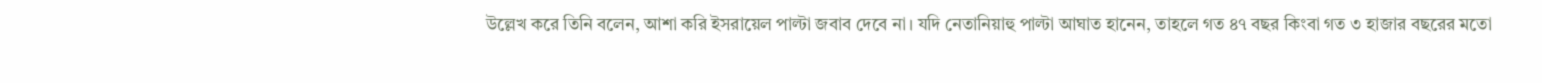উল্লেখ করে তিনি বলেন, আশা করি ইসরায়েল পাল্টা জবাব দেবে না। যদি নেতানিয়াহু পাল্টা আঘাত হানেন, তাহলে গত ৪৭ বছর কিংবা গত ৩ হাজার বছরের মতো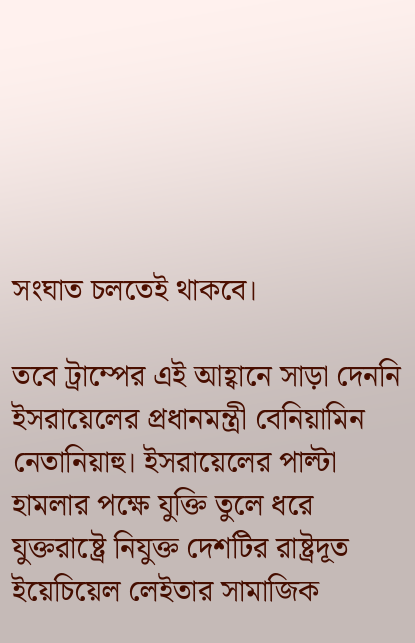সংঘাত চলতেই থাকবে।

তবে ট্রাম্পের এই আহ্বানে সাড়া দেননি ইসরায়েলের প্রধানমন্ত্রী বেনিয়ামিন নেতানিয়াহু। ইসরায়েলের পাল্টা হামলার পক্ষে যুক্তি তুলে ধরে যুক্তরাষ্ট্রে নিযুক্ত দেশটির রাষ্ট্রদূত ইয়েচিয়েল লেইতার সামাজিক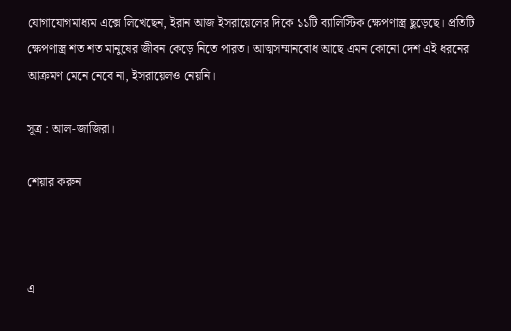যোগাযোগমাধ্যম এক্সে লিখেছেন, ইরান আজ ইসরায়েলের দিকে ১১টি ব্যালিস্টিক ক্ষেপণাস্ত্র ছুড়েছে। প্রতিটি ক্ষেপণাস্ত্র শত শত মানুষের জীবন কেড়ে নিতে পারত। আত্মসম্মানবোধ আছে এমন কোনো দেশ এই ধরনের আক্রমণ মেনে নেবে না, ইসরায়েলও নেয়নি।

সূত্র : আল-জাজিরা।

শেয়ার করুন



এ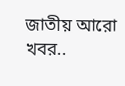জাতীয় আরো খবর..